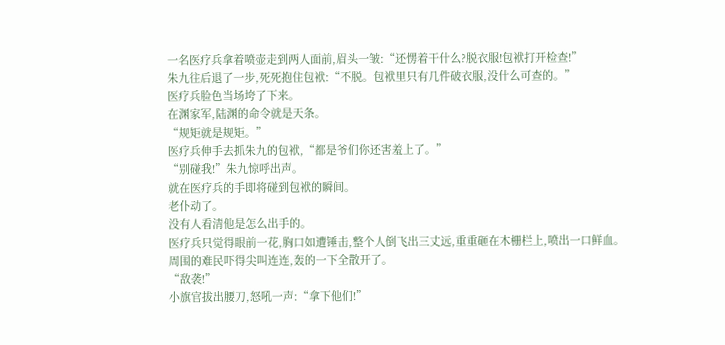一名医疗兵拿着喷壶走到两人面前,眉头一皱:“还愣着干什么?脱衣服!包袱打开检查!”
朱九往后退了一步,死死抱住包袱:“不脱。包袱里只有几件破衣服,没什么可查的。”
医疗兵脸色当场垮了下来。
在渊家军,陆渊的命令就是天条。
“规矩就是规矩。”
医疗兵伸手去抓朱九的包袱,“都是爷们你还害羞上了。”
“别碰我!”朱九惊呼出声。
就在医疗兵的手即将碰到包袱的瞬间。
老仆动了。
没有人看清他是怎么出手的。
医疗兵只觉得眼前一花,胸口如遭锤击,整个人倒飞出三丈远,重重砸在木栅栏上,喷出一口鲜血。
周围的难民吓得尖叫连连,轰的一下全散开了。
“敌袭!”
小旗官拔出腰刀,怒吼一声:“拿下他们!”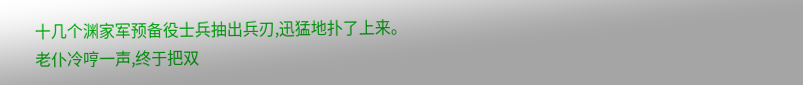十几个渊家军预备役士兵抽出兵刃,迅猛地扑了上来。
老仆冷哼一声,终于把双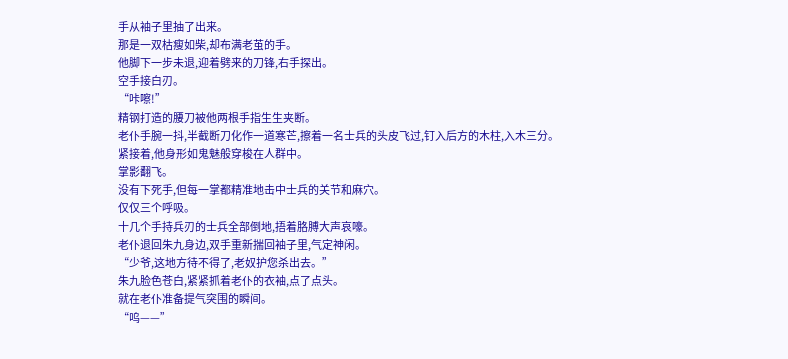手从袖子里抽了出来。
那是一双枯瘦如柴,却布满老茧的手。
他脚下一步未退,迎着劈来的刀锋,右手探出。
空手接白刃。
“咔嚓!”
精钢打造的腰刀被他两根手指生生夹断。
老仆手腕一抖,半截断刀化作一道寒芒,擦着一名士兵的头皮飞过,钉入后方的木柱,入木三分。
紧接着,他身形如鬼魅般穿梭在人群中。
掌影翻飞。
没有下死手,但每一掌都精准地击中士兵的关节和麻穴。
仅仅三个呼吸。
十几个手持兵刃的士兵全部倒地,捂着胳膊大声哀嚎。
老仆退回朱九身边,双手重新揣回袖子里,气定神闲。
“少爷,这地方待不得了,老奴护您杀出去。”
朱九脸色苍白,紧紧抓着老仆的衣袖,点了点头。
就在老仆准备提气突围的瞬间。
“呜——”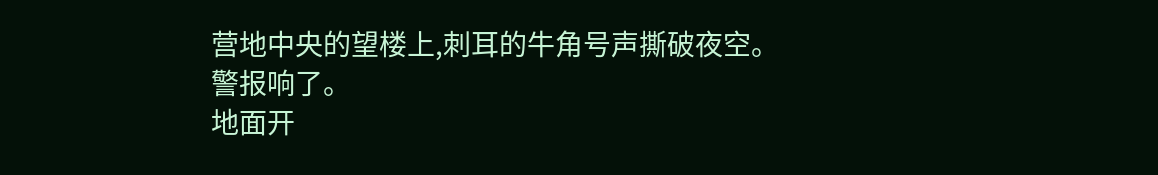营地中央的望楼上,刺耳的牛角号声撕破夜空。
警报响了。
地面开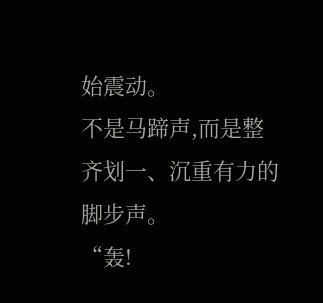始震动。
不是马蹄声,而是整齐划一、沉重有力的脚步声。
“轰!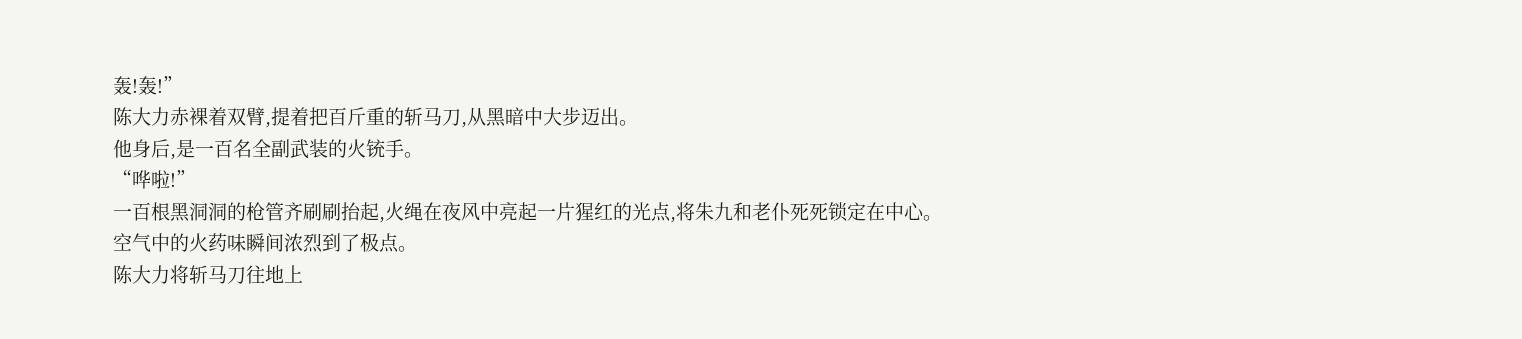轰!轰!”
陈大力赤裸着双臂,提着把百斤重的斩马刀,从黑暗中大步迈出。
他身后,是一百名全副武装的火铳手。
“哗啦!”
一百根黑洞洞的枪管齐刷刷抬起,火绳在夜风中亮起一片猩红的光点,将朱九和老仆死死锁定在中心。
空气中的火药味瞬间浓烈到了极点。
陈大力将斩马刀往地上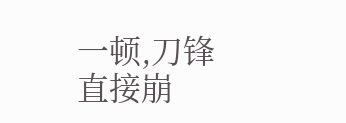一顿,刀锋直接崩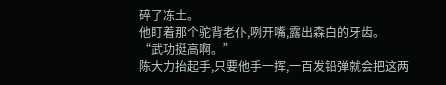碎了冻土。
他盯着那个驼背老仆,咧开嘴,露出森白的牙齿。
“武功挺高啊。”
陈大力抬起手,只要他手一挥,一百发铅弹就会把这两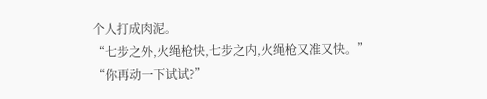个人打成肉泥。
“七步之外,火绳枪快,七步之内,火绳枪又准又快。”
“你再动一下试试?”